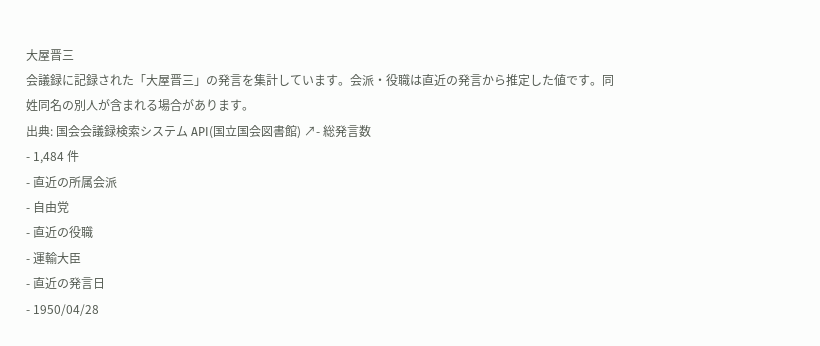大屋晋三
会議録に記録された「大屋晋三」の発言を集計しています。会派・役職は直近の発言から推定した値です。同姓同名の別人が含まれる場合があります。
出典: 国会会議録検索システム API(国立国会図書館) ↗- 総発言数
- 1,484 件
- 直近の所属会派
- 自由党
- 直近の役職
- 運輸大臣
- 直近の発言日
- 1950/04/28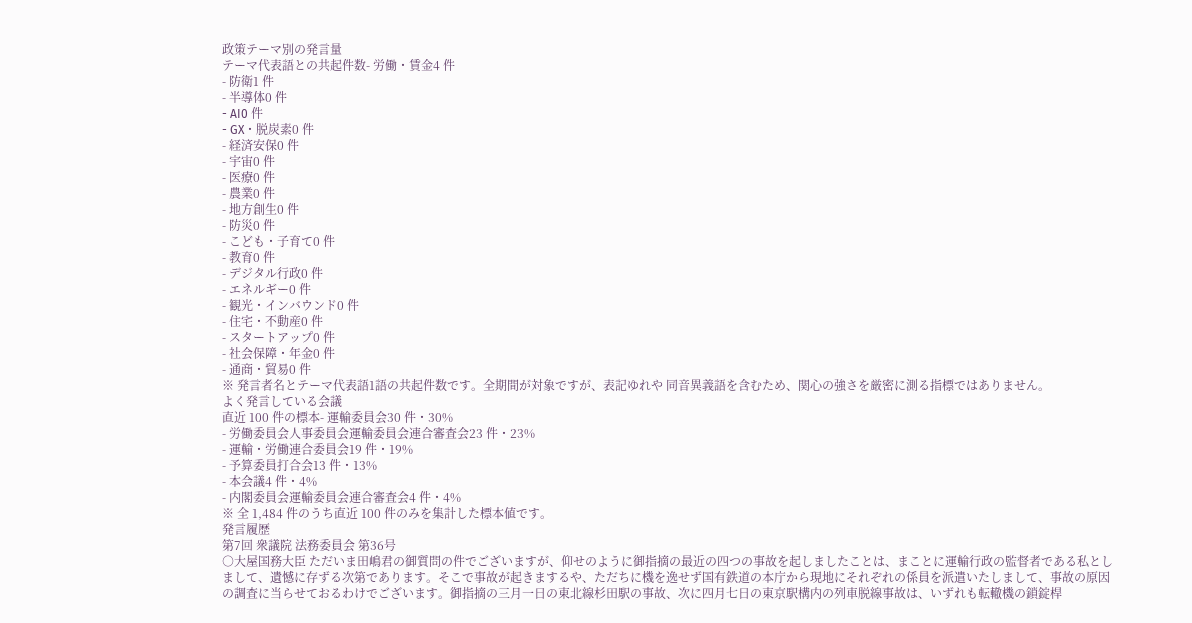政策テーマ別の発言量
テーマ代表語との共起件数- 労働・賃金4 件
- 防衛1 件
- 半導体0 件
- AI0 件
- GX・脱炭素0 件
- 経済安保0 件
- 宇宙0 件
- 医療0 件
- 農業0 件
- 地方創生0 件
- 防災0 件
- こども・子育て0 件
- 教育0 件
- デジタル行政0 件
- エネルギー0 件
- 観光・インバウンド0 件
- 住宅・不動産0 件
- スタートアップ0 件
- 社会保障・年金0 件
- 通商・貿易0 件
※ 発言者名とテーマ代表語1語の共起件数です。全期間が対象ですが、表記ゆれや 同音異義語を含むため、関心の強さを厳密に測る指標ではありません。
よく発言している会議
直近 100 件の標本- 運輸委員会30 件・30%
- 労働委員会人事委員会運輸委員会連合審査会23 件・23%
- 運輸・労働連合委員会19 件・19%
- 予算委員打合会13 件・13%
- 本会議4 件・4%
- 内閣委員会運輸委員会連合審査会4 件・4%
※ 全 1,484 件のうち直近 100 件のみを集計した標本値です。
発言履歴
第7回 衆議院 法務委員会 第36号
○大屋国務大臣 ただいま田嶋君の御質問の件でございますが、仰せのように御指摘の最近の四つの事故を起しましたことは、まことに運輸行政の監督者である私としまして、遺憾に存ずる次第であります。そこで事故が起きまするや、ただちに機を逸せず国有鉄道の本庁から現地にそれぞれの係員を派遣いたしまして、事故の原因の調査に当らせておるわけでございます。御指摘の三月一日の東北線杉田駅の事故、次に四月七日の東京駅構内の列車脱線事故は、いずれも転轍機の鎖錠桿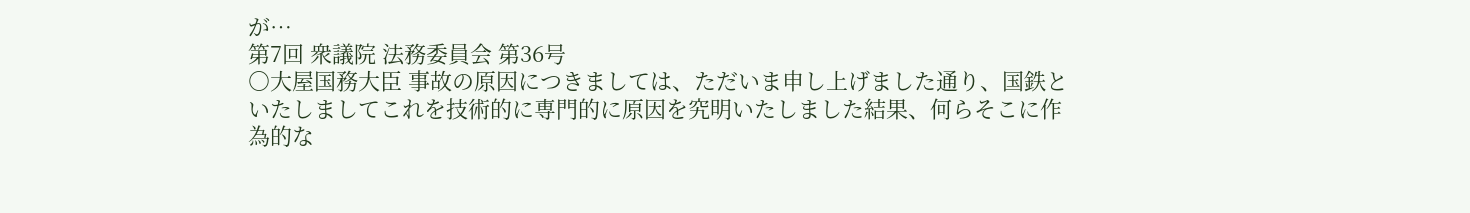が…
第7回 衆議院 法務委員会 第36号
○大屋国務大臣 事故の原因につきましては、ただいま申し上げました通り、国鉄といたしましてこれを技術的に専門的に原因を究明いたしました結果、何らそこに作為的な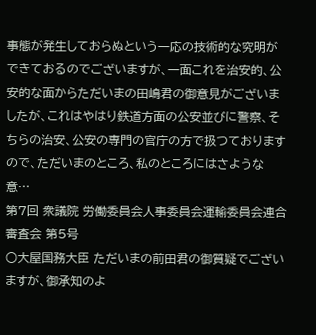事態が発生しておらぬという一応の技術的な究明ができておるのでございますが、一面これを治安的、公安的な面からただいまの田嶋君の御意見がございましたが、これはやはり鉄道方面の公安並びに警察、そちらの治安、公安の専門の官庁の方で扱つておりますので、ただいまのところ、私のところにはさような意…
第7回 衆議院 労働委員会人事委員会運輸委員会連合審査会 第5号
○大屋国務大臣 ただいまの前田君の御質疑でございますが、御承知のよ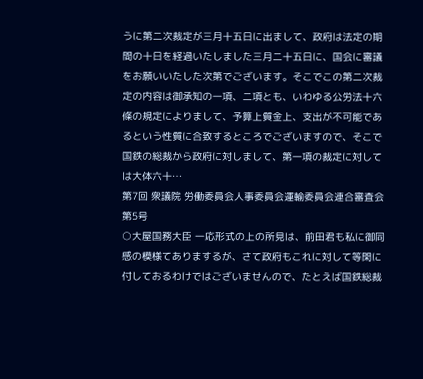うに第二次裁定が三月十五日に出まして、政府は法定の期間の十日を経過いたしました三月二十五日に、国会に審議をお願いいたした次第でございます。そこでこの第二次裁定の内容は御承知の一項、二項とも、いわゆる公労法十六條の規定によりまして、予算上質金上、支出が不可能であるという性質に合致するところでございますので、そこで国鉄の総裁から政府に対しまして、第一項の裁定に対しては大体六十…
第7回 衆議院 労働委員会人事委員会運輸委員会連合審査会 第5号
○大屋国務大臣 一応形式の上の所見は、前田君も私に御同感の模様てありまするが、さて政府もこれに対して等閑に付しておるわけではございませんので、たとえば国鉄総裁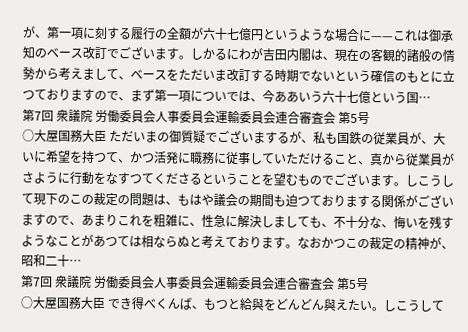が、第一項に刻する履行の全額が六十七億円というような場合に——これは御承知のベース改訂でございます。しかるにわが吉田内閣は、現在の客観的諸般の情勢から考えまして、ベースをただいま改訂する時期でないという確信のもとに立つておりますので、まず第一項についでは、今ああいう六十七億という国…
第7回 衆議院 労働委員会人事委員会運輸委員会連合審査会 第5号
○大屋国務大臣 ただいまの御質疑でございまするが、私も国鉄の従業員が、大いに希望を持つて、かつ活発に職務に従事していただけること、真から従業員がさように行動をなすつてくださるということを望むものでございます。しこうして現下のこの裁定の問題は、もはや議会の期間も迫つておりまする関係がございますので、あまりこれを粗雑に、性急に解決しましても、不十分な、悔いを残すようなことがあつては相ならぬと考えております。なおかつこの裁定の精神が、昭和二十…
第7回 衆議院 労働委員会人事委員会運輸委員会連合審査会 第5号
○大屋国務大臣 でき得べくんば、もつと給與をどんどん與えたい。しこうして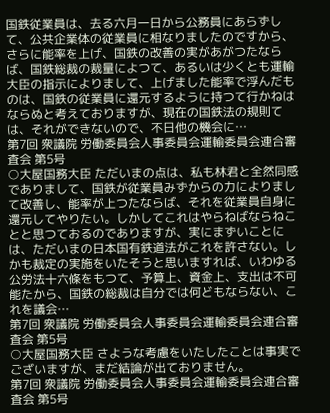国鉄従業員は、去る六月一日から公務員にあらずして、公共企業体の従業員に相なりましたのですから、さらに能率を上げ、国鉄の改善の実があがつたならば、国鉄総裁の裁量によつて、あるいは少くとも運輸大臣の指示によりまして、上げました能率で浮んだものは、国鉄の従業員に還元するように持つて行かねはならぬと考えておりますが、現在の国鉄法の規則ては、それができないので、不日他の機会に…
第7回 衆議院 労働委員会人事委員会運輸委員会連合審査会 第5号
○大屋国務大臣 ただいまの点は、私も林君と全然同感でありまして、国鉄が従業員みずからの力によりまして改善し、能率が上つたならば、それを従業員自身に還元してやりたい。しかしてこれはやらねばならねことと思つておるのでありますが、実にまずいことには、ただいまの日本国有鉄道法がこれを許さない。しかも裁定の実施をいたそうと思いますれば、いわゆる公労法十六條をもつて、予算上、資金上、支出は不可能たから、国鉄の総裁は自分では何どもならない、これを議会…
第7回 衆議院 労働委員会人事委員会運輸委員会連合審査会 第5号
○大屋国務大臣 さような考慮をいたしたことは事実でございますが、まだ結論が出ておりません。
第7回 衆議院 労働委員会人事委員会運輸委員会連合審査会 第5号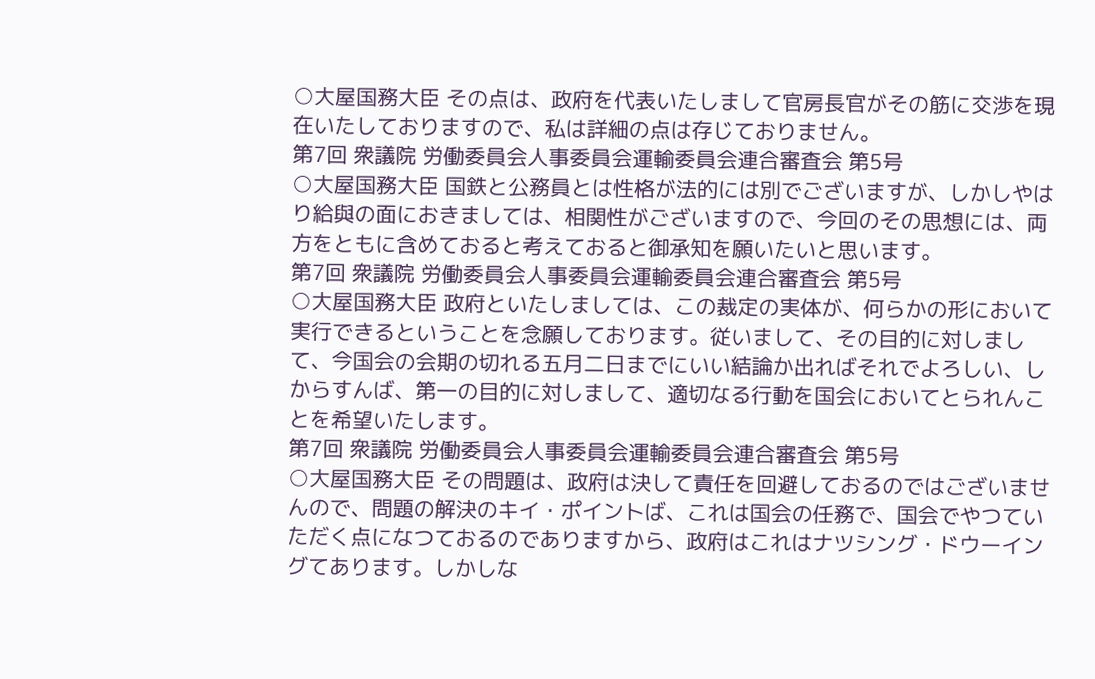○大屋国務大臣 その点は、政府を代表いたしまして官房長官がその筋に交渉を現在いたしておりますので、私は詳細の点は存じておりません。
第7回 衆議院 労働委員会人事委員会運輸委員会連合審査会 第5号
○大屋国務大臣 国鉄と公務員とは性格が法的には別でございますが、しかしやはり給與の面におきましては、相関性がございますので、今回のその思想には、両方をともに含めておると考えておると御承知を願いたいと思います。
第7回 衆議院 労働委員会人事委員会運輸委員会連合審査会 第5号
○大屋国務大臣 政府といたしましては、この裁定の実体が、何らかの形において実行できるということを念願しております。従いまして、その目的に対しまして、今国会の会期の切れる五月二日までにいい結論か出ればそれでよろしい、しからすんば、第一の目的に対しまして、適切なる行動を国会においてとられんことを希望いたします。
第7回 衆議院 労働委員会人事委員会運輸委員会連合審査会 第5号
○大屋国務大臣 その問題は、政府は決して責任を回避しておるのではございませんので、問題の解決のキイ・ポイントば、これは国会の任務で、国会でやつていただく点になつておるのでありますから、政府はこれはナツシング・ドウーイングてあります。しかしな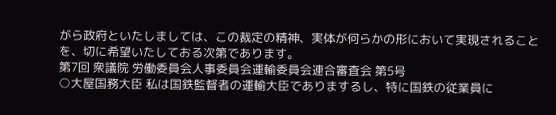がら政府といたしましては、この裁定の精神、実体が何らかの形において実現されることを、切に希望いたしておる次第であります。
第7回 衆議院 労働委員会人事委員会運輸委員会連合審査会 第5号
○大屋国務大臣 私は国鉄監督者の運輸大臣でありまするし、特に国鉄の従業員に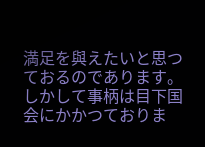満足を與えたいと思つておるのであります。しかして事柄は目下国会にかかつておりま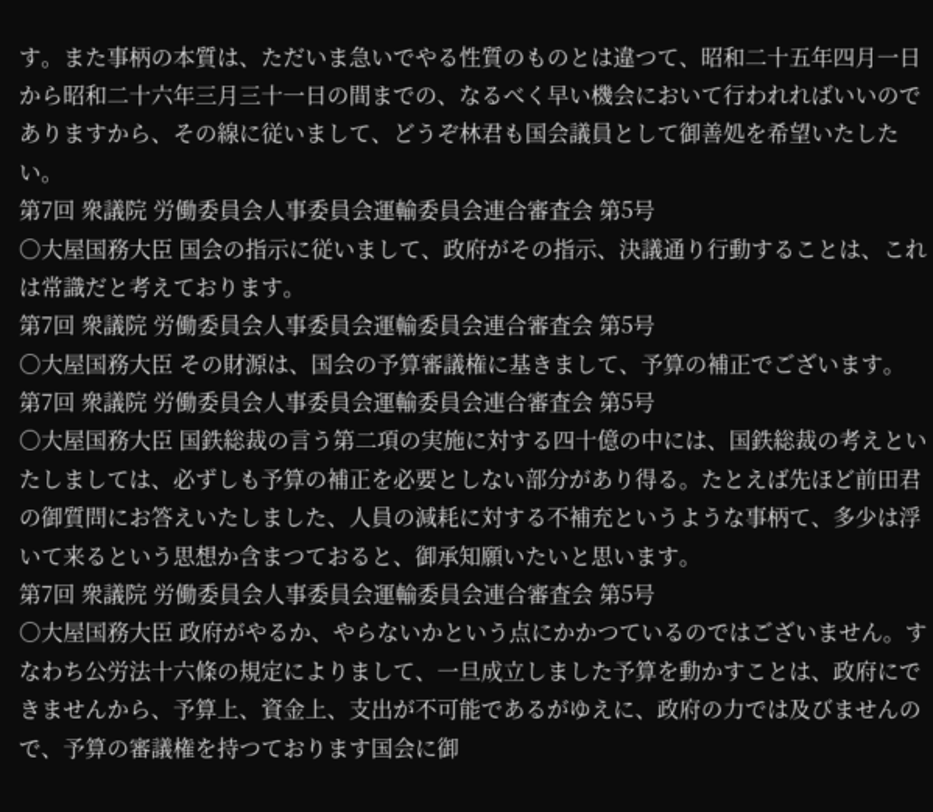す。また事柄の本質は、ただいま急いでやる性質のものとは違つて、昭和二十五年四月一日から昭和二十六年三月三十一日の間までの、なるべく早い機会において行われればいいのでありますから、その線に従いまして、どうぞ林君も国会議員として御善処を希望いたしたい。
第7回 衆議院 労働委員会人事委員会運輸委員会連合審査会 第5号
○大屋国務大臣 国会の指示に従いまして、政府がその指示、決議通り行動することは、これは常識だと考えております。
第7回 衆議院 労働委員会人事委員会運輸委員会連合審査会 第5号
○大屋国務大臣 その財源は、国会の予算審議権に基きまして、予算の補正でございます。
第7回 衆議院 労働委員会人事委員会運輸委員会連合審査会 第5号
○大屋国務大臣 国鉄総裁の言う第二項の実施に対する四十億の中には、国鉄総裁の考えといたしましては、必ずしも予算の補正を必要としない部分があり得る。たとえば先ほど前田君の御質問にお答えいたしました、人員の減耗に対する不補充というような事柄て、多少は浮いて来るという思想か含まつておると、御承知願いたいと思います。
第7回 衆議院 労働委員会人事委員会運輸委員会連合審査会 第5号
○大屋国務大臣 政府がやるか、やらないかという点にかかつているのではございません。すなわち公労法十六條の規定によりまして、一旦成立しました予算を動かすことは、政府にできませんから、予算上、資金上、支出が不可能であるがゆえに、政府の力では及びませんので、予算の審議権を持つております国会に御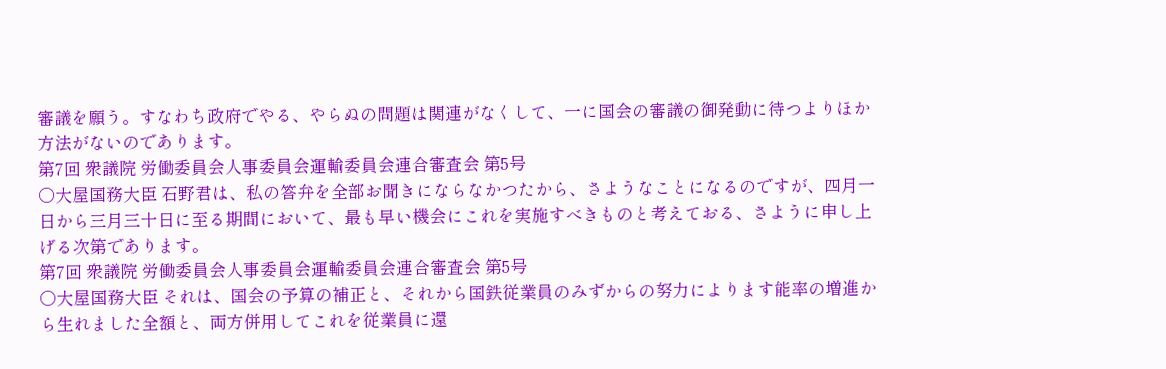審議を願う。すなわち政府でやる、やらぬの問題は関連がなくして、一に国会の審議の御発動に待つよりほか方法がないのであります。
第7回 衆議院 労働委員会人事委員会運輸委員会連合審査会 第5号
○大屋国務大臣 石野君は、私の答弁を全部お聞きにならなかつたから、さようなことになるのですが、四月一日から三月三十日に至る期間において、最も早い機会にこれを実施すべきものと考えておる、さように申し上げる次第であります。
第7回 衆議院 労働委員会人事委員会運輸委員会連合審査会 第5号
○大屋国務大臣 それは、国会の予算の補正と、それから国鉄従業員のみずからの努力によります能率の増進から生れました全額と、両方併用してこれを従業員に還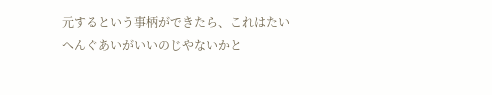元するという事柄ができたら、これはたいへんぐあいがいいのじやないかと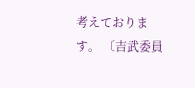考えております。 〔吉武委員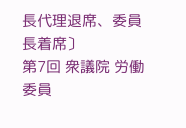長代理退席、委員長着席〕
第7回 衆議院 労働委員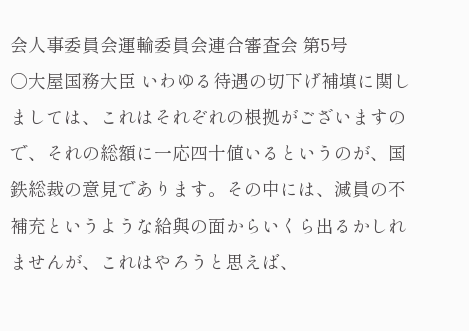会人事委員会運輸委員会連合審査会 第5号
○大屋国務大臣 いわゆる待遇の切下げ補填に関しましては、これはそれぞれの根拠がございますので、それの総額に一応四十値いるというのが、国鉄総裁の意見であります。その中には、減員の不補充というような給與の面からいくら出るかしれませんが、これはやろうと思えば、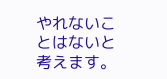やれないことはないと考えます。